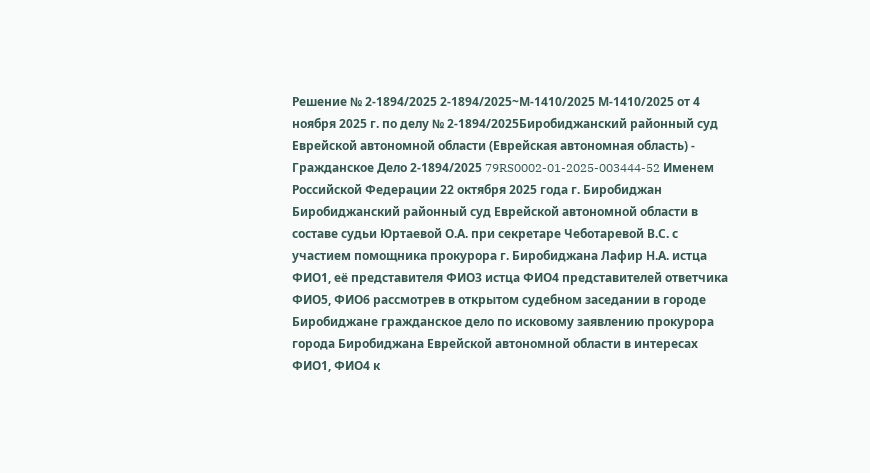Решение № 2-1894/2025 2-1894/2025~М-1410/2025 М-1410/2025 от 4 ноября 2025 г. по делу № 2-1894/2025Биробиджанский районный суд Еврейской автономной области (Еврейская автономная область) - Гражданское Дело 2-1894/2025 79RS0002-01-2025-003444-52 Именем Российской Федерации 22 октября 2025 года г. Биробиджан Биробиджанский районный суд Еврейской автономной области в составе судьи Юртаевой О.А. при секретаре Чеботаревой В.С. с участием помощника прокурора г. Биробиджана Лафир Н.А. истца ФИО1, её представителя ФИО3 истца ФИО4 представителей ответчика ФИО5, ФИО6 рассмотрев в открытом судебном заседании в городе Биробиджане гражданское дело по исковому заявлению прокурора города Биробиджана Еврейской автономной области в интересах ФИО1, ФИО4 к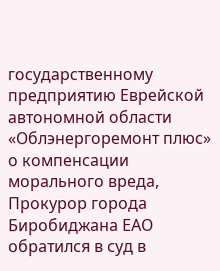государственному предприятию Еврейской автономной области «Облэнергоремонт плюс» о компенсации морального вреда, Прокурор города Биробиджана ЕАО обратился в суд в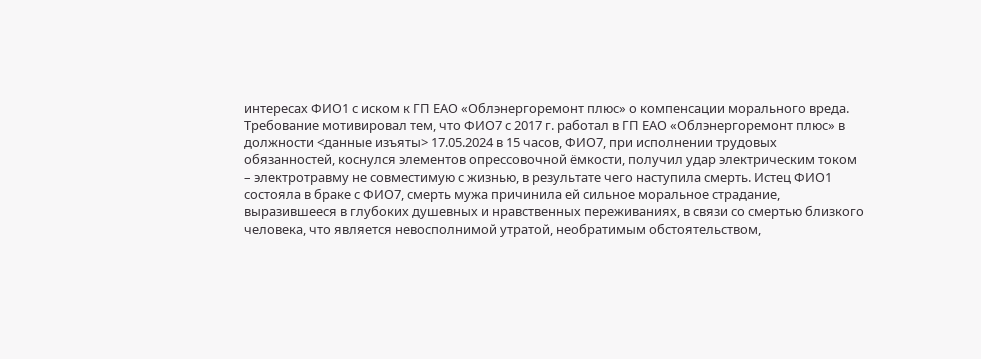интересах ФИО1 с иском к ГП ЕАО «Облэнергоремонт плюс» о компенсации морального вреда. Требование мотивировал тем, что ФИО7 с 2017 г. работал в ГП ЕАО «Облэнергоремонт плюс» в должности <данные изъяты> 17.05.2024 в 15 часов, ФИО7, при исполнении трудовых обязанностей, коснулся элементов опрессовочной ёмкости, получил удар электрическим током – электротравму не совместимую с жизнью, в результате чего наступила смерть. Истец ФИО1 состояла в браке с ФИО7, смерть мужа причинила ей сильное моральное страдание, выразившееся в глубоких душевных и нравственных переживаниях, в связи со смертью близкого человека, что является невосполнимой утратой, необратимым обстоятельством,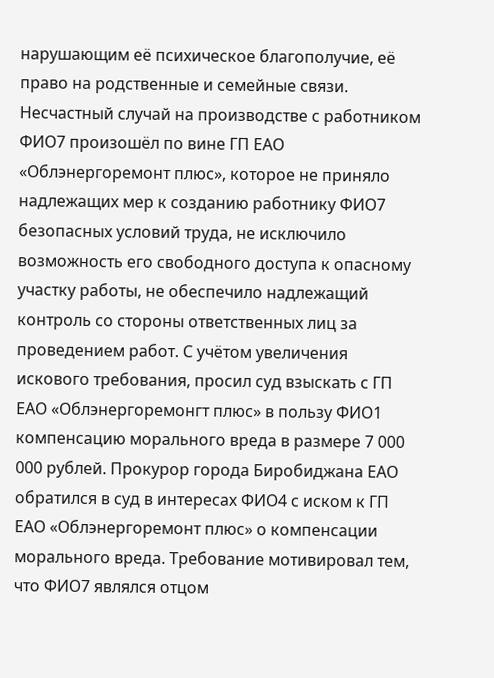нарушающим её психическое благополучие, её право на родственные и семейные связи. Несчастный случай на производстве с работником ФИО7 произошёл по вине ГП ЕАО «Облэнергоремонт плюс», которое не приняло надлежащих мер к созданию работнику ФИО7 безопасных условий труда, не исключило возможность его свободного доступа к опасному участку работы, не обеспечило надлежащий контроль со стороны ответственных лиц за проведением работ. С учётом увеличения искового требования, просил суд взыскать с ГП ЕАО «Облэнергоремонгт плюс» в пользу ФИО1 компенсацию морального вреда в размере 7 000 000 рублей. Прокурор города Биробиджана ЕАО обратился в суд в интересах ФИО4 с иском к ГП ЕАО «Облэнергоремонт плюс» о компенсации морального вреда. Требование мотивировал тем, что ФИО7 являлся отцом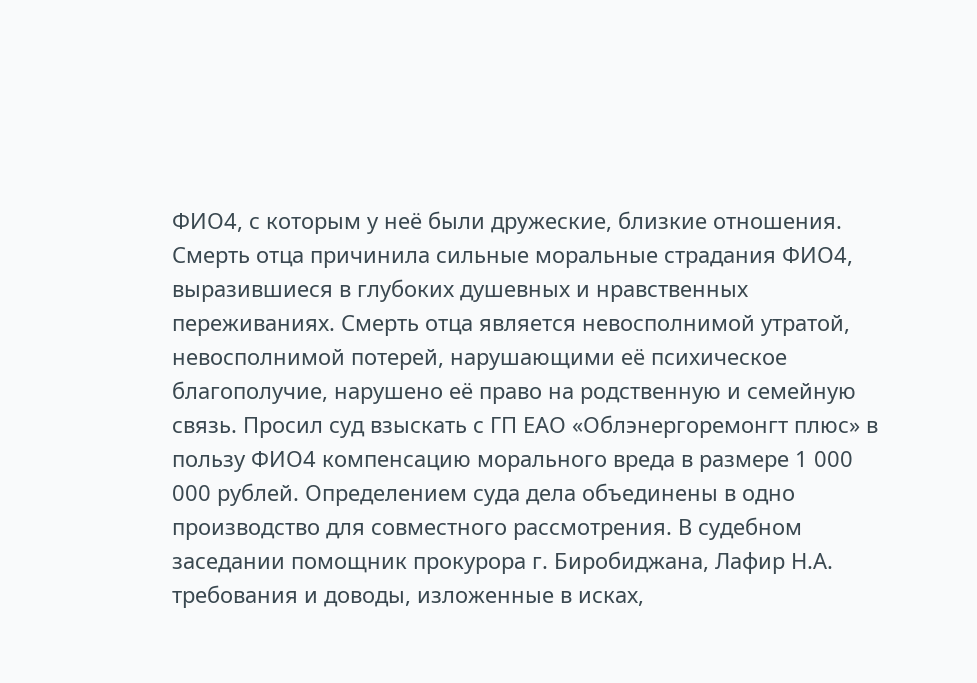ФИО4, с которым у неё были дружеские, близкие отношения. Смерть отца причинила сильные моральные страдания ФИО4, выразившиеся в глубоких душевных и нравственных переживаниях. Смерть отца является невосполнимой утратой, невосполнимой потерей, нарушающими её психическое благополучие, нарушено её право на родственную и семейную связь. Просил суд взыскать с ГП ЕАО «Облэнергоремонгт плюс» в пользу ФИО4 компенсацию морального вреда в размере 1 000 000 рублей. Определением суда дела объединены в одно производство для совместного рассмотрения. В судебном заседании помощник прокурора г. Биробиджана, Лафир Н.А. требования и доводы, изложенные в исках,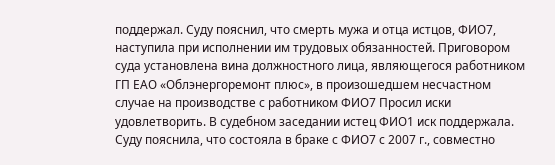поддержал. Суду пояснил, что смерть мужа и отца истцов, ФИО7, наступила при исполнении им трудовых обязанностей. Приговором суда установлена вина должностного лица, являющегося работником ГП ЕАО «Облэнергоремонт плюс», в произошедшем несчастном случае на производстве с работником ФИО7 Просил иски удовлетворить. В судебном заседании истец ФИО1 иск поддержала. Суду пояснила, что состояла в браке с ФИО7 с 2007 г., совместно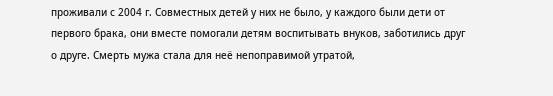проживали с 2004 г. Совместных детей у них не было, у каждого были дети от первого брака, они вместе помогали детям воспитывать внуков, заботились друг о друге. Смерть мужа стала для неё непоправимой утратой,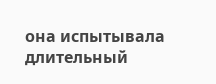она испытывала длительный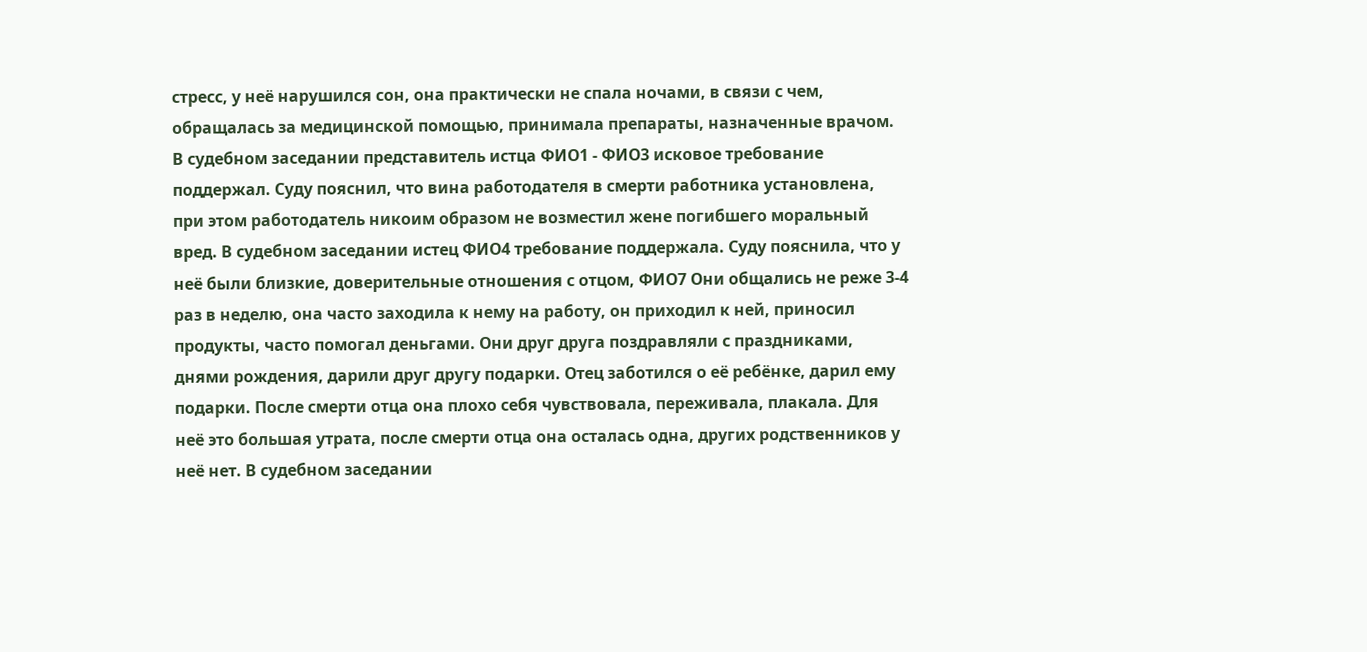стресс, у неё нарушился сон, она практически не спала ночами, в связи с чем, обращалась за медицинской помощью, принимала препараты, назначенные врачом. В судебном заседании представитель истца ФИО1 - ФИО3 исковое требование поддержал. Суду пояснил, что вина работодателя в смерти работника установлена, при этом работодатель никоим образом не возместил жене погибшего моральный вред. В судебном заседании истец ФИО4 требование поддержала. Суду пояснила, что у неё были близкие, доверительные отношения с отцом, ФИО7 Они общались не реже 3-4 раз в неделю, она часто заходила к нему на работу, он приходил к ней, приносил продукты, часто помогал деньгами. Они друг друга поздравляли с праздниками, днями рождения, дарили друг другу подарки. Отец заботился о её ребёнке, дарил ему подарки. После смерти отца она плохо себя чувствовала, переживала, плакала. Для неё это большая утрата, после смерти отца она осталась одна, других родственников у неё нет. В судебном заседании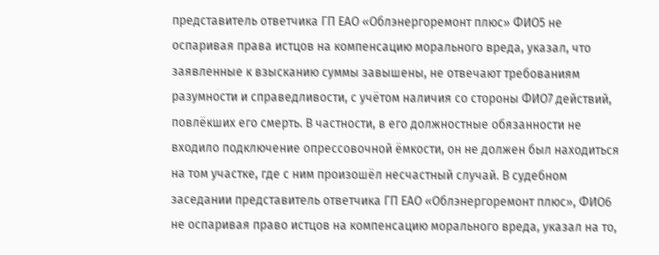представитель ответчика ГП ЕАО «Облэнергоремонт плюс» ФИО5 не оспаривая права истцов на компенсацию морального вреда, указал, что заявленные к взысканию суммы завышены, не отвечают требованиям разумности и справедливости, с учётом наличия со стороны ФИО7 действий, повлёкших его смерть. В частности, в его должностные обязанности не входило подключение опрессовочной ёмкости, он не должен был находиться на том участке, где с ним произошёл несчастный случай. В судебном заседании представитель ответчика ГП ЕАО «Облэнергоремонт плюс», ФИО6 не оспаривая право истцов на компенсацию морального вреда, указал на то,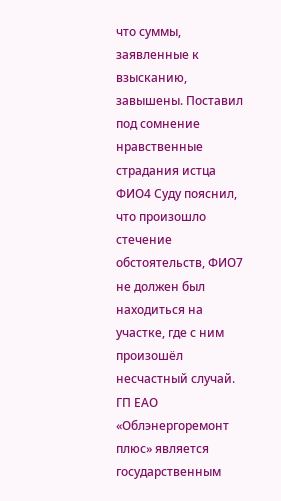что суммы, заявленные к взысканию, завышены. Поставил под сомнение нравственные страдания истца ФИО4 Суду пояснил, что произошло стечение обстоятельств, ФИО7 не должен был находиться на участке, где с ним произошёл несчастный случай. ГП ЕАО «Облэнергоремонт плюс» является государственным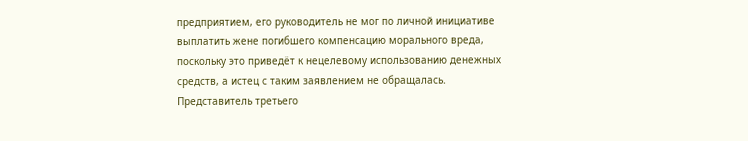предприятием, его руководитель не мог по личной инициативе выплатить жене погибшего компенсацию морального вреда, поскольку это приведёт к нецелевому использованию денежных средств, а истец с таким заявлением не обращалась. Представитель третьего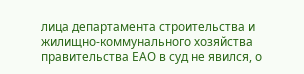лица департамента строительства и жилищно-коммунального хозяйства правительства ЕАО в суд не явился, о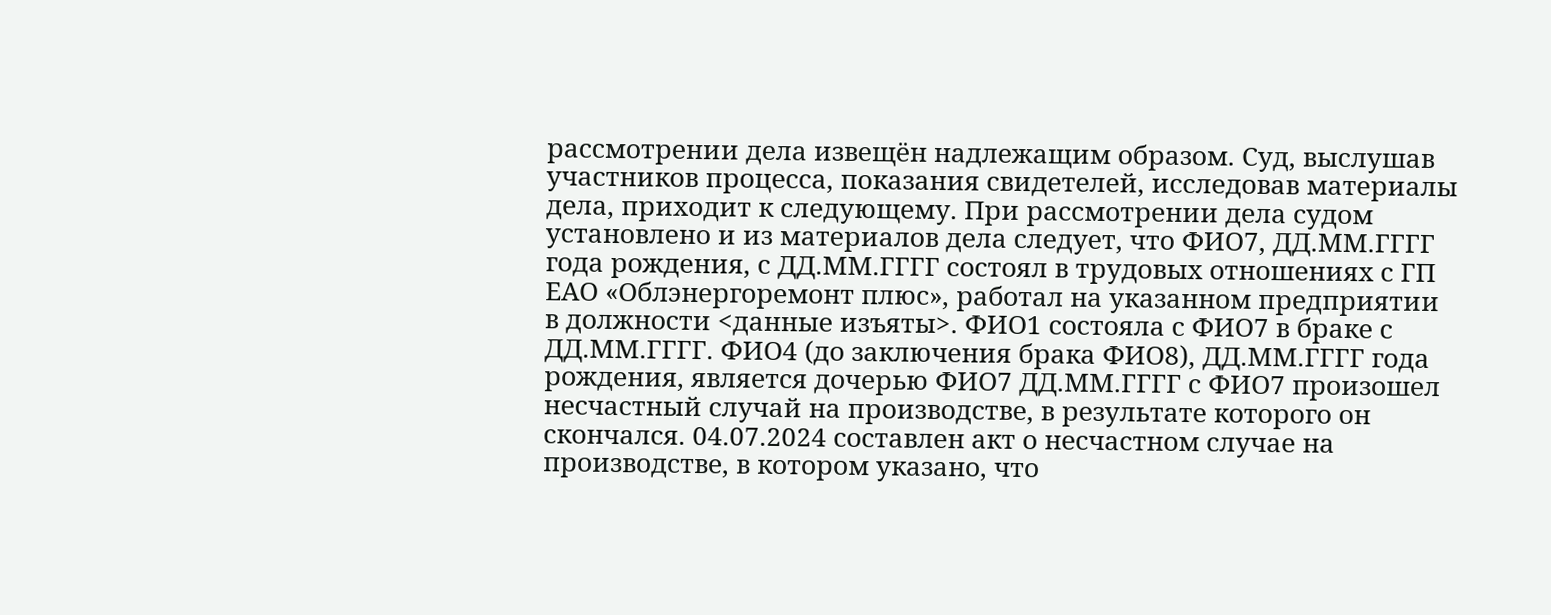рассмотрении дела извещён надлежащим образом. Суд, выслушав участников процесса, показания свидетелей, исследовав материалы дела, приходит к следующему. При рассмотрении дела судом установлено и из материалов дела следует, что ФИО7, ДД.ММ.ГГГГ года рождения, с ДД.ММ.ГГГГ состоял в трудовых отношениях с ГП ЕАО «Облэнергоремонт плюс», работал на указанном предприятии в должности <данные изъяты>. ФИО1 состояла с ФИО7 в браке с ДД.ММ.ГГГГ. ФИО4 (до заключения брака ФИО8), ДД.ММ.ГГГГ года рождения, является дочерью ФИО7 ДД.ММ.ГГГГ с ФИО7 произошел несчастный случай на производстве, в результате которого он скончался. 04.07.2024 составлен акт о несчастном случае на производстве, в котором указано, что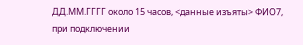ДД.ММ.ГГГГ около 15 часов, <данные изъяты> ФИО7, при подключении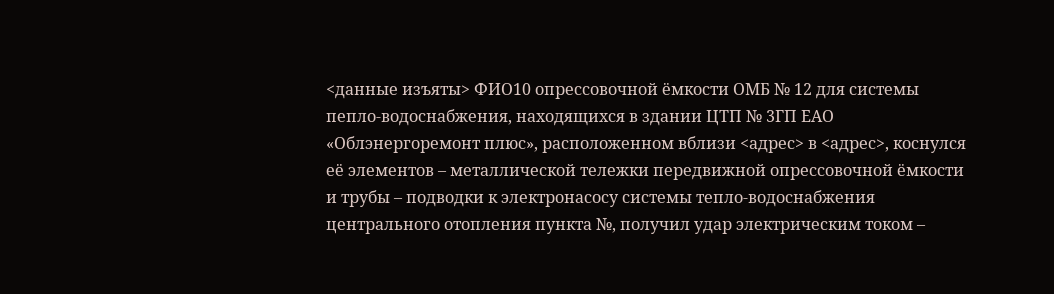<данные изъяты> ФИО10 опрессовочной ёмкости ОМБ № 12 для системы пепло-водоснабжения, находящихся в здании ЦТП № 3ГП ЕАО «Облэнергоремонт плюс», расположенном вблизи <адрес> в <адрес>, коснулся её элементов – металлической тележки передвижной опрессовочной ёмкости и трубы – подводки к электронасосу системы тепло-водоснабжения центрального отопления пункта №, получил удар электрическим током –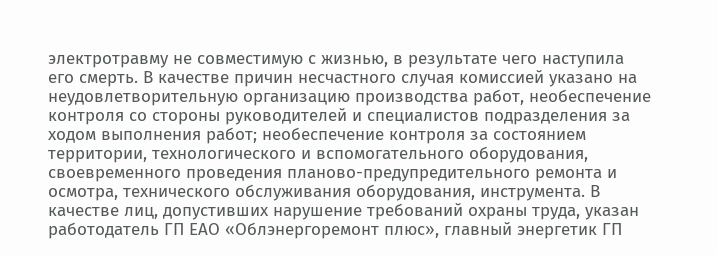электротравму не совместимую с жизнью, в результате чего наступила его смерть. В качестве причин несчастного случая комиссией указано на неудовлетворительную организацию производства работ, необеспечение контроля со стороны руководителей и специалистов подразделения за ходом выполнения работ; необеспечение контроля за состоянием территории, технологического и вспомогательного оборудования, своевременного проведения планово-предупредительного ремонта и осмотра, технического обслуживания оборудования, инструмента. В качестве лиц, допустивших нарушение требований охраны труда, указан работодатель ГП ЕАО «Облэнергоремонт плюс», главный энергетик ГП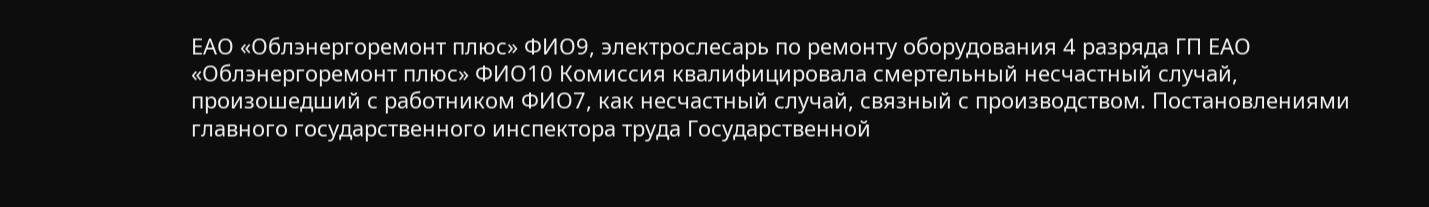ЕАО «Облэнергоремонт плюс» ФИО9, электрослесарь по ремонту оборудования 4 разряда ГП ЕАО «Облэнергоремонт плюс» ФИО10 Комиссия квалифицировала смертельный несчастный случай, произошедший с работником ФИО7, как несчастный случай, связный с производством. Постановлениями главного государственного инспектора труда Государственной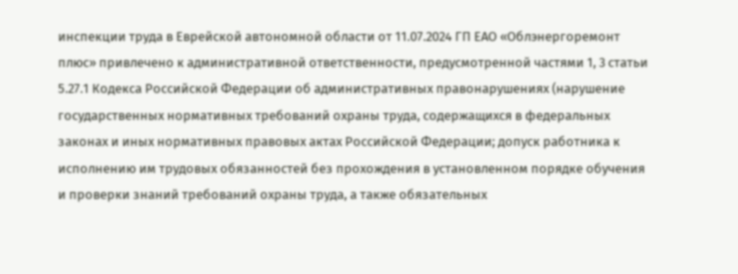инспекции труда в Еврейской автономной области от 11.07.2024 ГП ЕАО «Облэнергоремонт плюс» привлечено к административной ответственности, предусмотренной частями 1, 3 статьи 5.27.1 Кодекса Российской Федерации об административных правонарушениях (нарушение государственных нормативных требований охраны труда, содержащихся в федеральных законах и иных нормативных правовых актах Российской Федерации; допуск работника к исполнению им трудовых обязанностей без прохождения в установленном порядке обучения и проверки знаний требований охраны труда, а также обязательных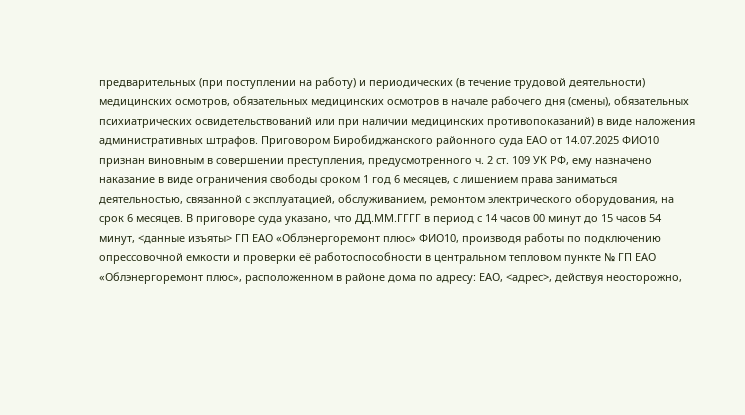предварительных (при поступлении на работу) и периодических (в течение трудовой деятельности) медицинских осмотров, обязательных медицинских осмотров в начале рабочего дня (смены), обязательных психиатрических освидетельствований или при наличии медицинских противопоказаний) в виде наложения административных штрафов. Приговором Биробиджанского районного суда ЕАО от 14.07.2025 ФИО10 признан виновным в совершении преступления, предусмотренного ч. 2 ст. 109 УК РФ, ему назначено наказание в виде ограничения свободы сроком 1 год 6 месяцев, с лишением права заниматься деятельностью, связанной с эксплуатацией, обслуживанием, ремонтом электрического оборудования, на срок 6 месяцев. В приговоре суда указано, что ДД.ММ.ГГГГ в период с 14 часов 00 минут до 15 часов 54 минут, <данные изъяты> ГП ЕАО «Облэнергоремонт плюс» ФИО10, производя работы по подключению опрессовочной емкости и проверки её работоспособности в центральном тепловом пункте № ГП ЕАО «Облэнергоремонт плюс», расположенном в районе дома по адресу: ЕАО, <адрес>, действуя неосторожно,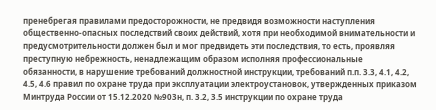пренебрегая правилами предосторожности, не предвидя возможности наступления общественно-опасных последствий своих действий, хотя при необходимой внимательности и предусмотрительности должен был и мог предвидеть эти последствия, то есть, проявляя преступную небрежность, ненадлежащим образом исполняя профессиональные обязанности, в нарушение требований должностной инструкции, требований п.п. 3.3, 4.1, 4.2, 4.5, 4.6 правил по охране труда при эксплуатации электроустановок, утвержденных приказом Минтруда России от 15.12.2020 №903н, п. 3.2, 3.5 инструкции по охране труда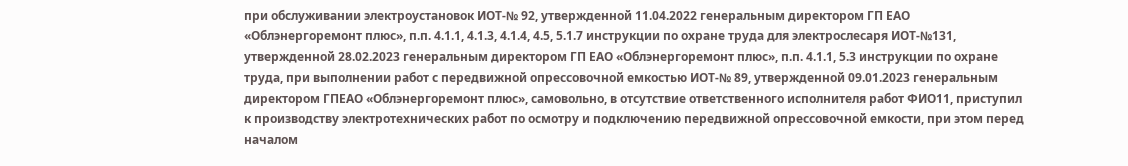при обслуживании электроустановок ИОТ-№ 92, утвержденной 11.04.2022 генеральным директором ГП ЕАО «Облэнергоремонт плюс», п.п. 4.1.1, 4.1.3, 4.1.4, 4.5, 5.1.7 инструкции по охране труда для электрослесаря ИОТ-№131, утвержденной 28.02.2023 генеральным директором ГП ЕАО «Облэнергоремонт плюс», п.п. 4.1.1, 5.3 инструкции по охране труда, при выполнении работ с передвижной опрессовочной емкостью ИОТ-№ 89, утвержденной 09.01.2023 генеральным директором ГПЕАО «Облэнергоремонт плюс», самовольно, в отсутствие ответственного исполнителя работ ФИО11, приступил к производству электротехнических работ по осмотру и подключению передвижной опрессовочной емкости, при этом перед началом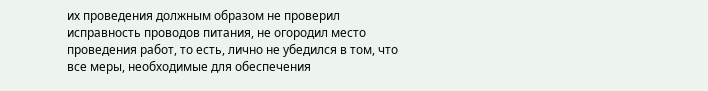их проведения должным образом не проверил исправность проводов питания, не огородил место проведения работ, то есть, лично не убедился в том, что все меры, необходимые для обеспечения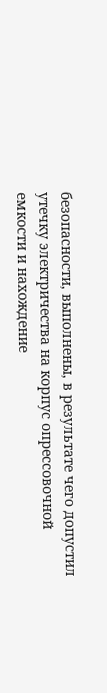безопасности, выполнены, в результате чего допустил утечку электричества на корпус опрессовочной емкости и нахождение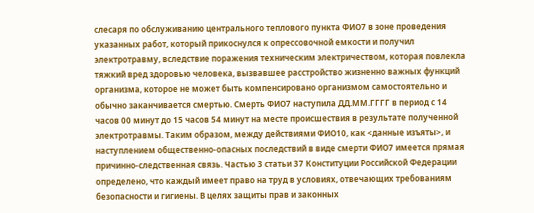слесаря по обслуживанию центрального теплового пункта ФИО7 в зоне проведения указанных работ, который прикоснулся к опрессовочной емкости и получил электротравму, вследствие поражения техническим электричеством, которая повлекла тяжкий вред здоровью человека, вызвавшее расстройство жизненно важных функций организма, которое не может быть компенсировано организмом самостоятельно и обычно заканчивается смертью. Смерть ФИО7 наступила ДД.ММ.ГГГГ в период с 14 часов 00 минут до 15 часов 54 минут на месте происшествия в результате полученной электротравмы. Таким образом, между действиями ФИО10, как <данные изъяты>, и наступлением общественно-опасных последствий в виде смерти ФИО7 имеется прямая причинно-следственная связь. Частью 3 статьи 37 Конституции Российской Федерации определено, что каждый имеет право на труд в условиях, отвечающих требованиям безопасности и гигиены. В целях защиты прав и законных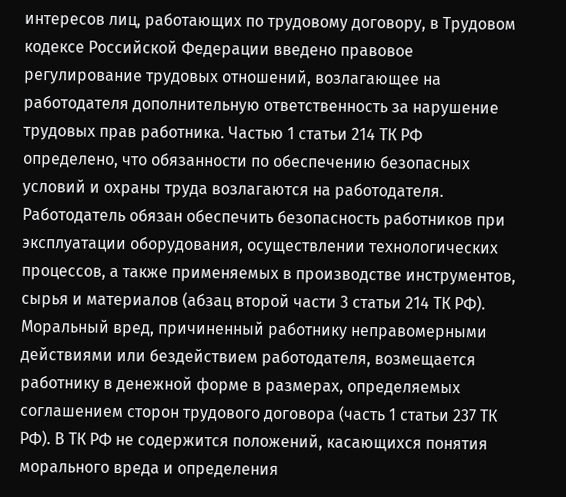интересов лиц, работающих по трудовому договору, в Трудовом кодексе Российской Федерации введено правовое регулирование трудовых отношений, возлагающее на работодателя дополнительную ответственность за нарушение трудовых прав работника. Частью 1 статьи 214 ТК РФ определено, что обязанности по обеспечению безопасных условий и охраны труда возлагаются на работодателя. Работодатель обязан обеспечить безопасность работников при эксплуатации оборудования, осуществлении технологических процессов, а также применяемых в производстве инструментов, сырья и материалов (абзац второй части 3 статьи 214 ТК РФ). Моральный вред, причиненный работнику неправомерными действиями или бездействием работодателя, возмещается работнику в денежной форме в размерах, определяемых соглашением сторон трудового договора (часть 1 статьи 237 ТК РФ). В ТК РФ не содержится положений, касающихся понятия морального вреда и определения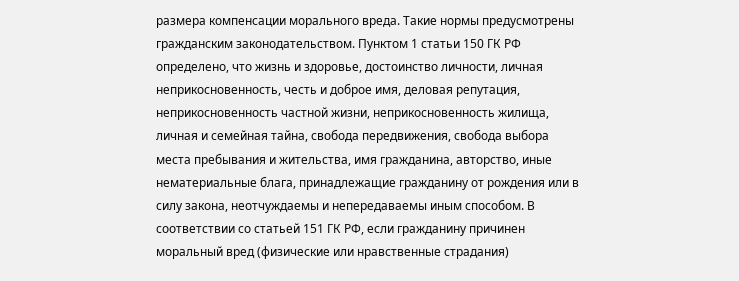размера компенсации морального вреда. Такие нормы предусмотрены гражданским законодательством. Пунктом 1 статьи 150 ГК РФ определено, что жизнь и здоровье, достоинство личности, личная неприкосновенность, честь и доброе имя, деловая репутация, неприкосновенность частной жизни, неприкосновенность жилища, личная и семейная тайна, свобода передвижения, свобода выбора места пребывания и жительства, имя гражданина, авторство, иные нематериальные блага, принадлежащие гражданину от рождения или в силу закона, неотчуждаемы и непередаваемы иным способом. В соответствии со статьей 151 ГК РФ, если гражданину причинен моральный вред (физические или нравственные страдания)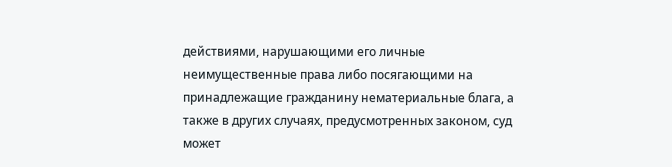действиями, нарушающими его личные неимущественные права либо посягающими на принадлежащие гражданину нематериальные блага, а также в других случаях, предусмотренных законом, суд может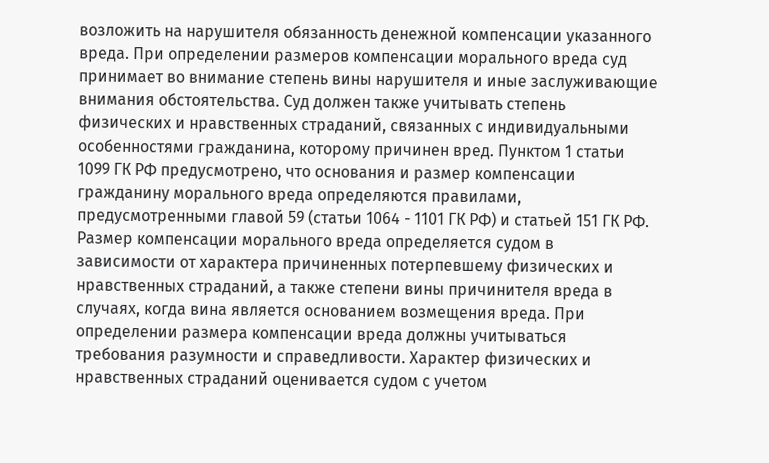возложить на нарушителя обязанность денежной компенсации указанного вреда. При определении размеров компенсации морального вреда суд принимает во внимание степень вины нарушителя и иные заслуживающие внимания обстоятельства. Суд должен также учитывать степень физических и нравственных страданий, связанных с индивидуальными особенностями гражданина, которому причинен вред. Пунктом 1 статьи 1099 ГК РФ предусмотрено, что основания и размер компенсации гражданину морального вреда определяются правилами, предусмотренными главой 59 (статьи 1064 - 1101 ГК РФ) и статьей 151 ГК РФ. Размер компенсации морального вреда определяется судом в зависимости от характера причиненных потерпевшему физических и нравственных страданий, а также степени вины причинителя вреда в случаях, когда вина является основанием возмещения вреда. При определении размера компенсации вреда должны учитываться требования разумности и справедливости. Характер физических и нравственных страданий оценивается судом с учетом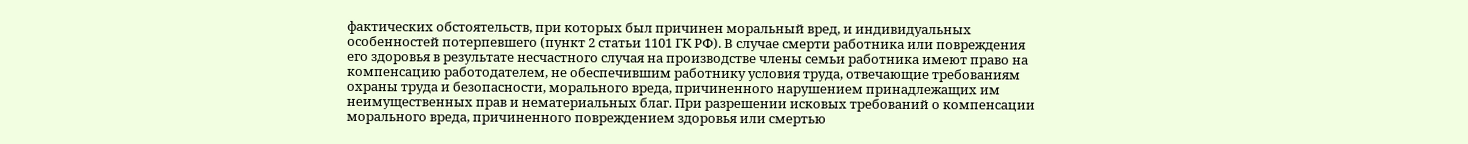фактических обстоятельств, при которых был причинен моральный вред, и индивидуальных особенностей потерпевшего (пункт 2 статьи 1101 ГК РФ). В случае смерти работника или повреждения его здоровья в результате несчастного случая на производстве члены семьи работника имеют право на компенсацию работодателем, не обеспечившим работнику условия труда, отвечающие требованиям охраны труда и безопасности, морального вреда, причиненного нарушением принадлежащих им неимущественных прав и нематериальных благ. При разрешении исковых требований о компенсации морального вреда, причиненного повреждением здоровья или смертью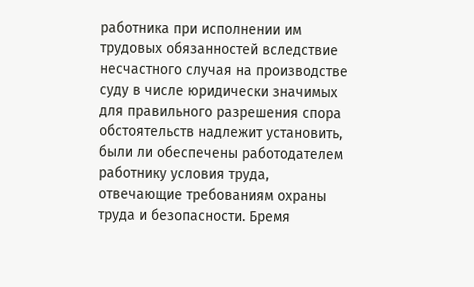работника при исполнении им трудовых обязанностей вследствие несчастного случая на производстве суду в числе юридически значимых для правильного разрешения спора обстоятельств надлежит установить, были ли обеспечены работодателем работнику условия труда, отвечающие требованиям охраны труда и безопасности. Бремя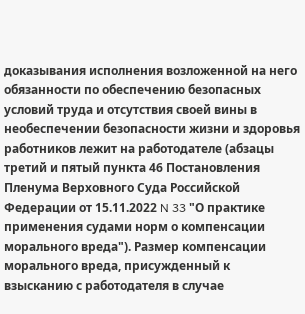доказывания исполнения возложенной на него обязанности по обеспечению безопасных условий труда и отсутствия своей вины в необеспечении безопасности жизни и здоровья работников лежит на работодателе (абзацы третий и пятый пункта 46 Постановления Пленума Верховного Суда Российской Федерации от 15.11.2022 N 33 "О практике применения судами норм о компенсации морального вреда"). Размер компенсации морального вреда, присужденный к взысканию с работодателя в случае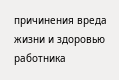причинения вреда жизни и здоровью работника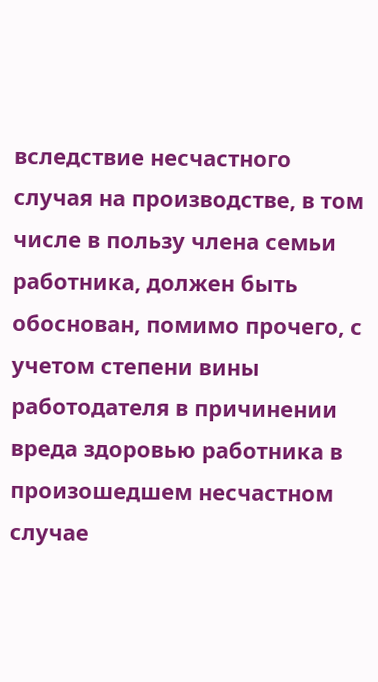вследствие несчастного случая на производстве, в том числе в пользу члена семьи работника, должен быть обоснован, помимо прочего, с учетом степени вины работодателя в причинении вреда здоровью работника в произошедшем несчастном случае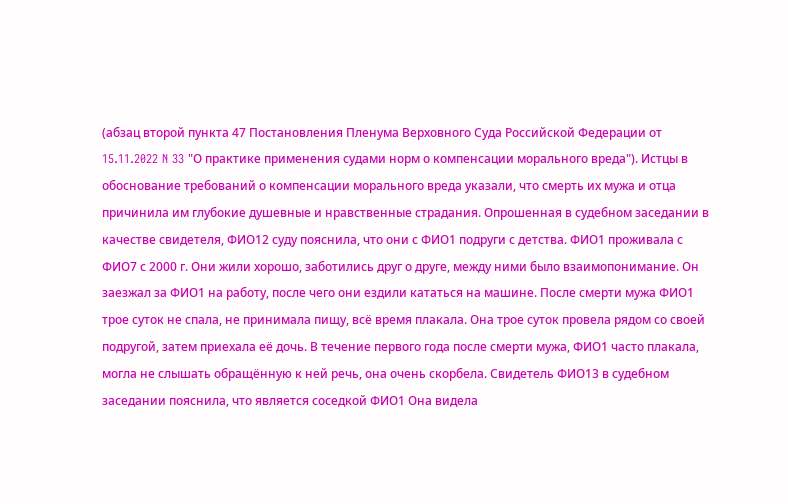(абзац второй пункта 47 Постановления Пленума Верховного Суда Российской Федерации от 15.11.2022 N 33 "О практике применения судами норм о компенсации морального вреда"). Истцы в обоснование требований о компенсации морального вреда указали, что смерть их мужа и отца причинила им глубокие душевные и нравственные страдания. Опрошенная в судебном заседании в качестве свидетеля, ФИО12 суду пояснила, что они с ФИО1 подруги с детства. ФИО1 проживала с ФИО7 с 2000 г. Они жили хорошо, заботились друг о друге, между ними было взаимопонимание. Он заезжал за ФИО1 на работу, после чего они ездили кататься на машине. После смерти мужа ФИО1 трое суток не спала, не принимала пищу, всё время плакала. Она трое суток провела рядом со своей подругой, затем приехала её дочь. В течение первого года после смерти мужа, ФИО1 часто плакала, могла не слышать обращённую к ней речь, она очень скорбела. Свидетель ФИО13 в судебном заседании пояснила, что является соседкой ФИО1 Она видела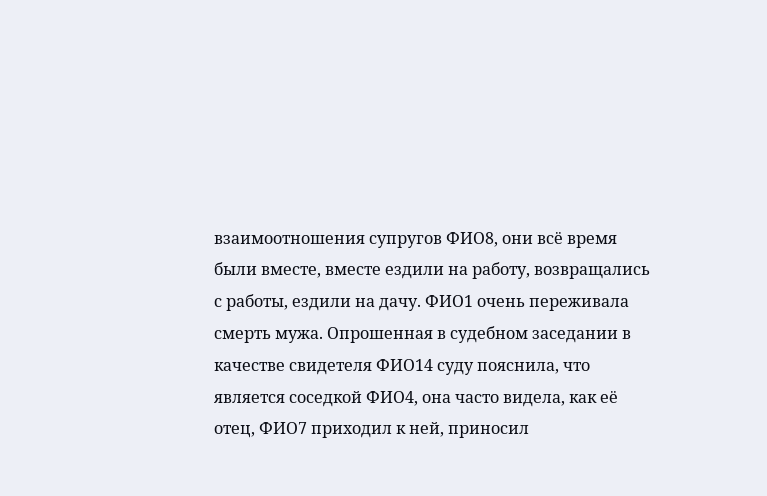взаимоотношения супругов ФИО8, они всё время были вместе, вместе ездили на работу, возвращались с работы, ездили на дачу. ФИО1 очень переживала смерть мужа. Опрошенная в судебном заседании в качестве свидетеля ФИО14 суду пояснила, что является соседкой ФИО4, она часто видела, как её отец, ФИО7 приходил к ней, приносил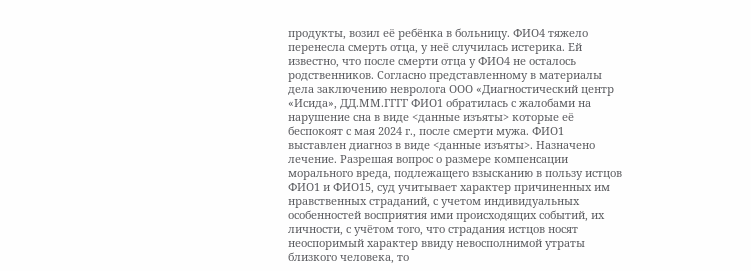продукты, возил её ребёнка в больницу. ФИО4 тяжело перенесла смерть отца, у неё случилась истерика. Ей известно, что после смерти отца у ФИО4 не осталось родственников. Согласно представленному в материалы дела заключению невролога ООО «Диагностический центр «Исида», ДД.ММ.ГГГГ ФИО1 обратилась с жалобами на нарушение сна в виде <данные изъяты> которые её беспокоят с мая 2024 г., после смерти мужа. ФИО1 выставлен диагноз в виде <данные изъяты>. Назначено лечение. Разрешая вопрос о размере компенсации морального вреда, подлежащего взысканию в пользу истцов ФИО1 и ФИО15, суд учитывает характер причиненных им нравственных страданий, с учетом индивидуальных особенностей восприятия ими происходящих событий, их личности, с учётом того, что страдания истцов носят неоспоримый характер ввиду невосполнимой утраты близкого человека, то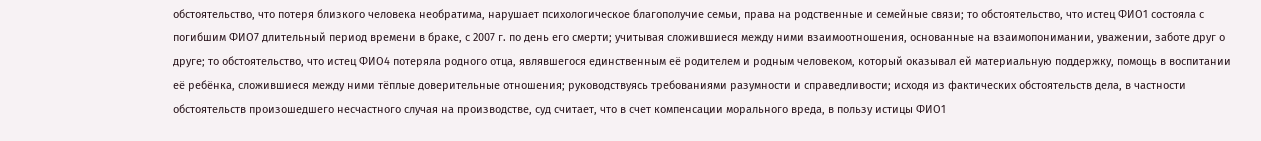обстоятельство, что потеря близкого человека необратима, нарушает психологическое благополучие семьи, права на родственные и семейные связи; то обстоятельство, что истец ФИО1 состояла с погибшим ФИО7 длительный период времени в браке, с 2007 г. по день его смерти; учитывая сложившиеся между ними взаимоотношения, основанные на взаимопонимании, уважении, заботе друг о друге; то обстоятельство, что истец ФИО4 потеряла родного отца, являвшегося единственным её родителем и родным человеком, который оказывал ей материальную поддержку, помощь в воспитании её ребёнка, сложившиеся между ними тёплые доверительные отношения; руководствуясь требованиями разумности и справедливости; исходя из фактических обстоятельств дела, в частности обстоятельств произошедшего несчастного случая на производстве, суд считает, что в счет компенсации морального вреда, в пользу истицы ФИО1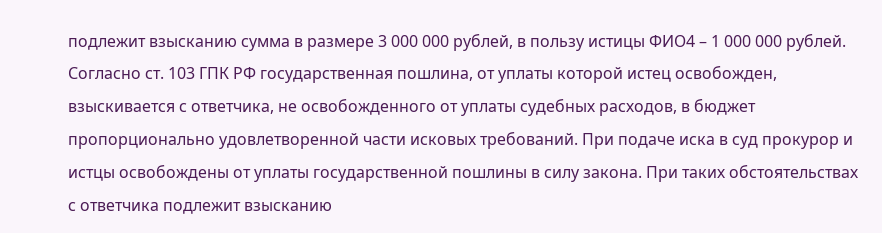подлежит взысканию сумма в размере 3 000 000 рублей, в пользу истицы ФИО4 – 1 000 000 рублей. Согласно ст. 103 ГПК РФ государственная пошлина, от уплаты которой истец освобожден, взыскивается с ответчика, не освобожденного от уплаты судебных расходов, в бюджет пропорционально удовлетворенной части исковых требований. При подаче иска в суд прокурор и истцы освобождены от уплаты государственной пошлины в силу закона. При таких обстоятельствах с ответчика подлежит взысканию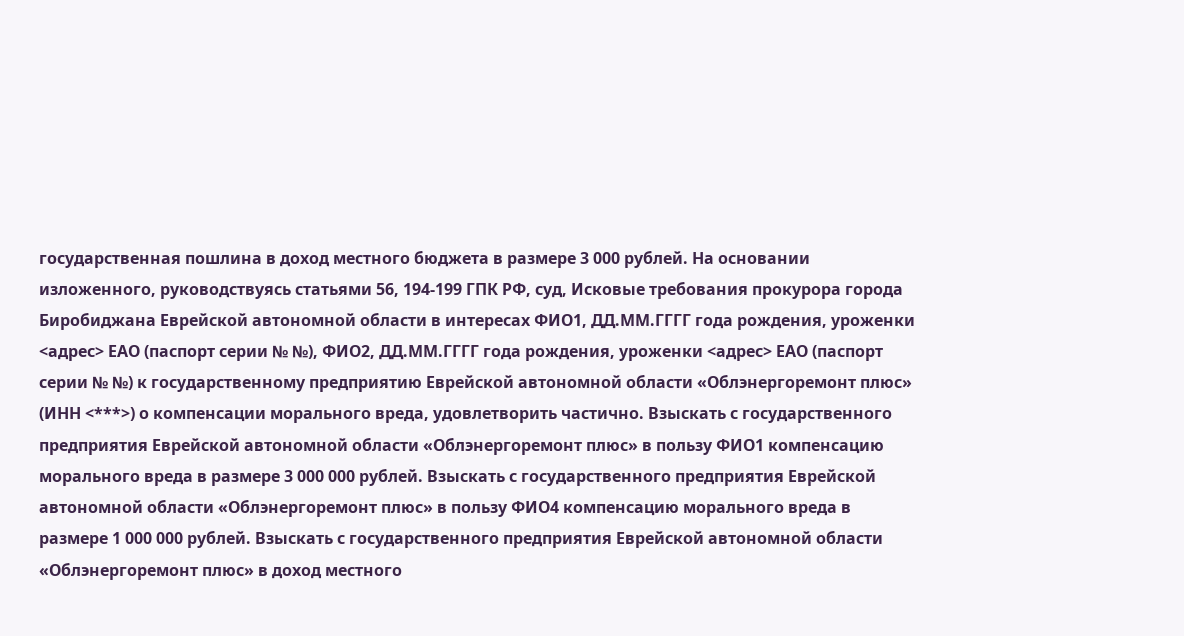государственная пошлина в доход местного бюджета в размере 3 000 рублей. На основании изложенного, руководствуясь статьями 56, 194-199 ГПК РФ, суд, Исковые требования прокурора города Биробиджана Еврейской автономной области в интересах ФИО1, ДД.ММ.ГГГГ года рождения, уроженки <адрес> ЕАО (паспорт серии № №), ФИО2, ДД.ММ.ГГГГ года рождения, уроженки <адрес> ЕАО (паспорт серии № №) к государственному предприятию Еврейской автономной области «Облэнергоремонт плюс» (ИНН <***>) о компенсации морального вреда, удовлетворить частично. Взыскать с государственного предприятия Еврейской автономной области «Облэнергоремонт плюс» в пользу ФИО1 компенсацию морального вреда в размере 3 000 000 рублей. Взыскать с государственного предприятия Еврейской автономной области «Облэнергоремонт плюс» в пользу ФИО4 компенсацию морального вреда в размере 1 000 000 рублей. Взыскать с государственного предприятия Еврейской автономной области «Облэнергоремонт плюс» в доход местного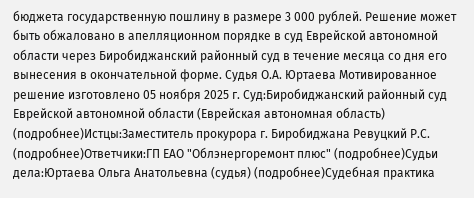бюджета государственную пошлину в размере 3 000 рублей. Решение может быть обжаловано в апелляционном порядке в суд Еврейской автономной области через Биробиджанский районный суд в течение месяца со дня его вынесения в окончательной форме. Судья О.А. Юртаева Мотивированное решение изготовлено 05 ноября 2025 г. Суд:Биробиджанский районный суд Еврейской автономной области (Еврейская автономная область) (подробнее)Истцы:Заместитель прокурора г. Биробиджана Ревуцкий Р.С. (подробнее)Ответчики:ГП ЕАО "Облэнергоремонт плюс" (подробнее)Судьи дела:Юртаева Ольга Анатольевна (судья) (подробнее)Судебная практика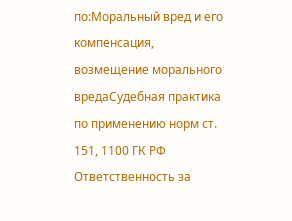по:Моральный вред и его компенсация, возмещение морального вредаСудебная практика по применению норм ст. 151, 1100 ГК РФ Ответственность за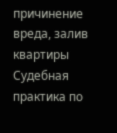причинение вреда, залив квартиры Судебная практика по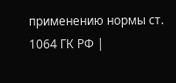применению нормы ст. 1064 ГК РФ |